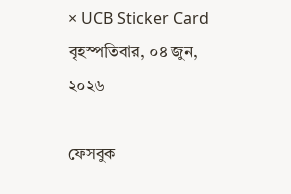× UCB Sticker Card
বৃহস্পতিবার, ০৪ জুন, ২০২৬

ফেসবুক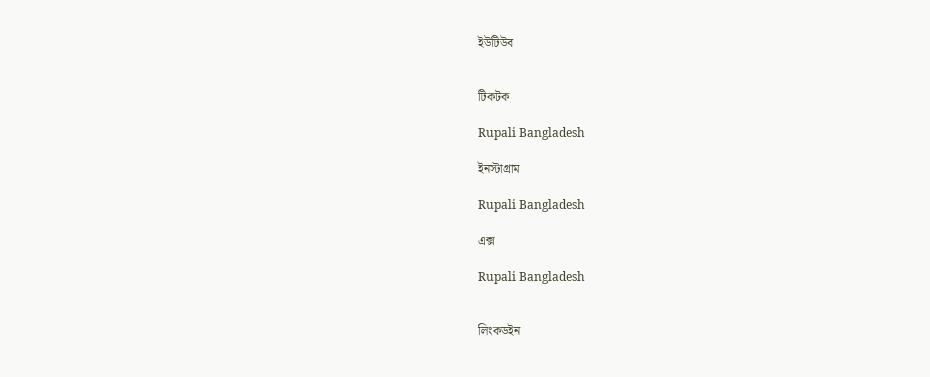ইউটিউব


টিকটক

Rupali Bangladesh

ইনস্টাগ্রাম

Rupali Bangladesh

এক্স

Rupali Bangladesh


লিংকডইন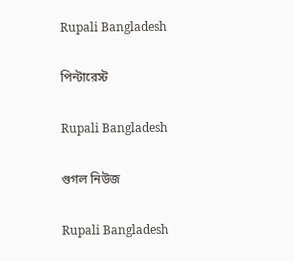Rupali Bangladesh

পিন্টারেস্ট

Rupali Bangladesh

গুগল নিউজ

Rupali Bangladesh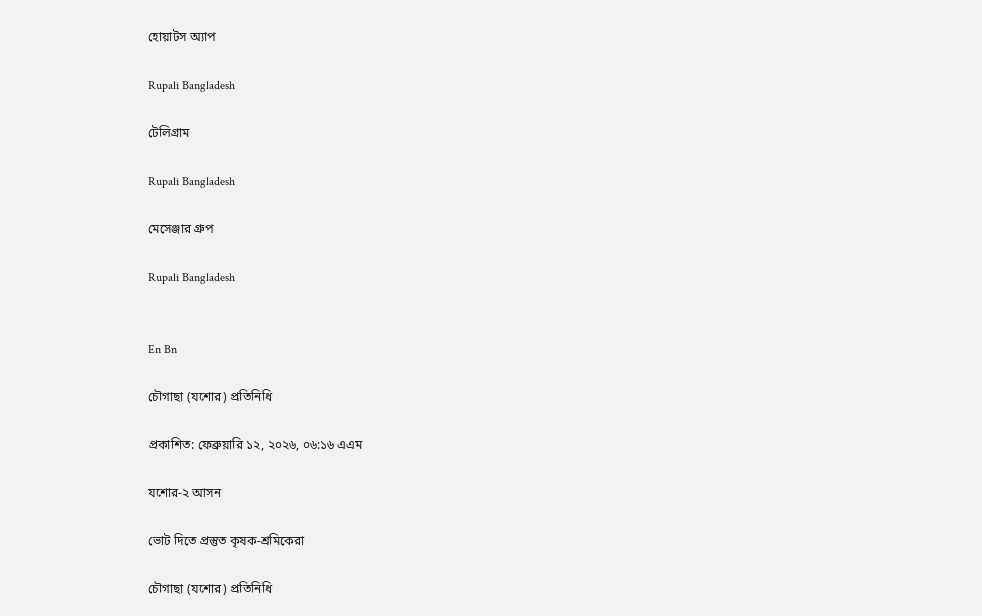হোয়াটস অ্যাপ

Rupali Bangladesh

টেলিগ্রাম

Rupali Bangladesh

মেসেঞ্জার গ্রুপ

Rupali Bangladesh


En Bn

চৌগাছা (যশোর) প্রতিনিধি

প্রকাশিত: ফেব্রুয়ারি ১২, ২০২৬, ০৬:১৬ এএম

যশোর-২ আসন

ভোট দিতে প্রস্তুত কৃষক-শ্রমিকেরা

চৌগাছা (যশোর) প্রতিনিধি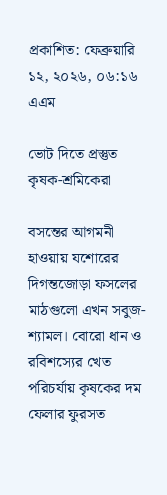প্রকাশিত: ফেব্রুয়ারি ১২, ২০২৬, ০৬:১৬ এএম

ভোট দিতে প্রস্তুত কৃষক-শ্রমিকেরা

বসন্তের আগমনী হাওয়ায় যশোরের দিগন্তজোড়া ফসলের মাঠগুলো এখন সবুজ-শ্যামল। বোরো ধান ও রবিশস্যের খেত পরিচর্যায় কৃষকের দম ফেলার ফুরসত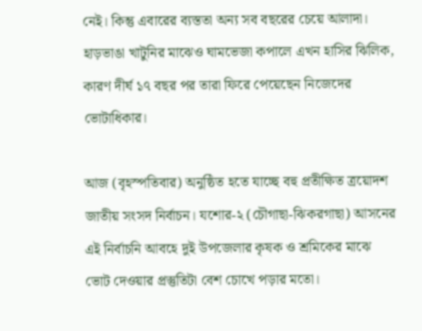নেই। কিন্তু এবারের ব্যস্ততা অন্য সব বছরের চেয়ে আলাদা। হাড়ভাঙা খাটুনির মাঝেও ঘামভেজা কপালে এখন হাসির ঝিলিক, কারণ দীর্ঘ ১৭ বছর পর তারা ফিরে পেয়েছেন নিজেদের ভোটাধিকার।

আজ (বৃহস্পতিবার) অনুষ্ঠিত হতে যাচ্ছে বহু প্রতীক্ষিত ত্রয়োদশ জাতীয় সংসদ নির্বাচন। যশোর-২ (চৌগাছা-ঝিকরগাছা) আসনের এই নির্বাচনি আবহে দুই উপজেলার কৃষক ও শ্রমিকের মাঝে ভোট দেওয়ার প্রস্তুতিটা বেশ চোখে পড়ার মতো।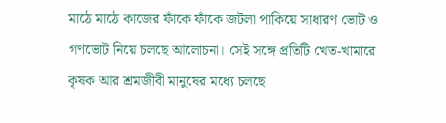মাঠে মাঠে কাজের ফাঁকে ফাঁকে জটলা পাকিয়ে সাধারণ ভোট ও গণভোট নিয়ে চলছে আলোচনা। সেই সঙ্গে প্রতিটি খেত-খামারে কৃষক আর শ্রমজীবী মানুষের মধ্যে চলছে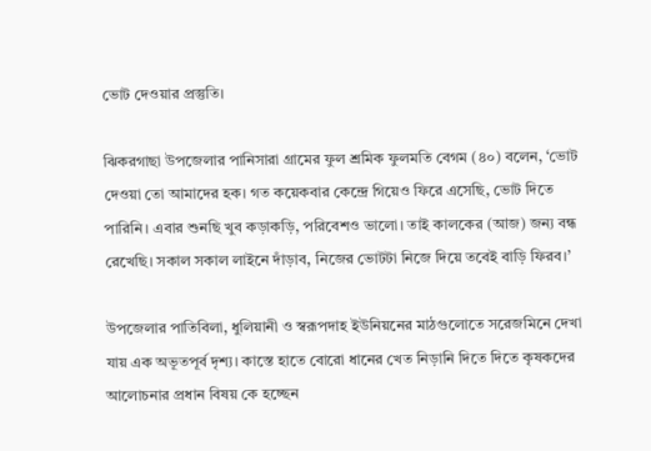ভোট দেওয়ার প্রস্তুতি।

ঝিকরগাছা উপজেলার পানিসারা গ্রামের ফুল শ্রমিক ফুলমতি বেগম (৪০) বলেন, ‘ভোট দেওয়া তো আমাদের হক। গত কয়েকবার কেন্দ্রে গিয়েও ফিরে এসেছি, ভোট দিতে পারিনি। এবার শুনছি খুব কড়াকড়ি, পরিবেশও ভালো। তাই কালকের (আজ) জন্য বন্ধ রেখেছি। সকাল সকাল লাইনে দাঁড়াব, নিজের ভোটটা নিজে দিয়ে তবেই বাড়ি ফিরব।’

উপজেলার পাতিবিলা, ধুলিয়ানী ও স্বরূপদাহ ইউনিয়নের মাঠগুলোতে সরেজমিনে দেখা যায় এক অভূতপূর্ব দৃশ্য। কাস্তে হাতে বোরো ধানের খেত নিড়ানি দিতে দিতে কৃষকদের আলোচনার প্রধান বিষয় কে হচ্ছেন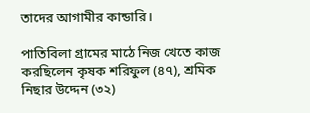তাদের আগামীর কান্ডারি।

পাতিবিলা গ্রামের মাঠে নিজ খেতে কাজ করছিলেন কৃষক শরিফুল (৪৭), শ্রমিক নিছার উদ্দেন (৩২)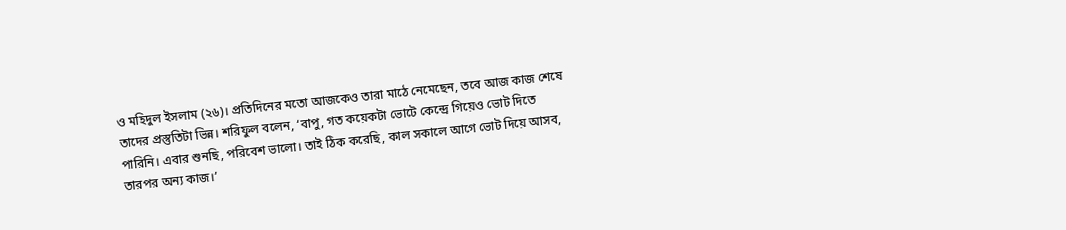ও মহিদুল ইসলাম (২৬)। প্রতিদিনের মতো আজকেও তারা মাঠে নেমেছেন, তবে আজ কাজ শেষে তাদের প্রস্তুতিটা ভিন্ন। শরিফুল বলেন, ‘বাপু, গত কয়েকটা ভোটে কেন্দ্রে গিয়েও ভোট দিতে পারিনি। এবার শুনছি, পরিবেশ ভালো। তাই ঠিক করেছি, কাল সকালে আগে ভোট দিয়ে আসব, তারপর অন্য কাজ।’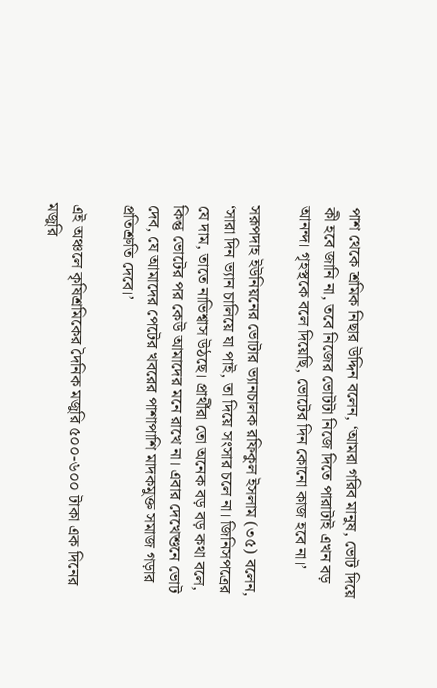পাশ থেকে শ্রমিক নিছার উদ্দিন বলেন, ‘আমরা গরিব মানুষ, ভোট দিয়ে কী হবে জানি না, তবে নিজের ভোটটা নিজে দিতে পারাটাই এখন বড় আনন্দ। গৃহস্থকে বলে দিয়েছি, ভোটের দিন কোনো কাজ হবে না।’

সরূপদাহ ইউনিয়নের ভোটার ভ্যানচালক রফিকুল ইসলাম (৩৫) বলেন, ‘সারা দিন ভ্যান চালিয়ে যা পাই, তা দিয়ে সংসার চলে না। জিনিসপত্রের যে দাম, তাতে নাভিশ্বাস উঠছে। প্রার্থীরা তো অনেক বড় বড় কথা বলে, কিন্তু ভোটের পর কেউ আমাদের মনে রাখে না। এবার দেখেশুনে ভোট দেব, যে আমাদের পেটের খবরের পাশাপাশি মাদকমুক্ত সমাজ গড়ার প্রতিশ্রুতি দেবে।’

এই অঞ্চলে কৃষিশ্রমিকের দৈনিক মজুরি ৫০০-৬০০ টাকা এক দিনের মজুরি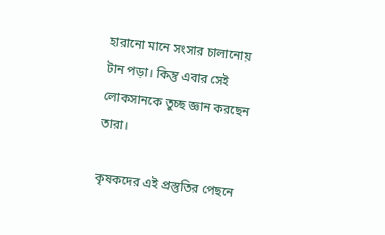হারানো মানে সংসার চালানোয় টান পড়া। কিন্তু এবার সেই লোকসানকে তুচ্ছ জ্ঞান করছেন তারা।

কৃষকদের এই প্রস্তুতির পেছনে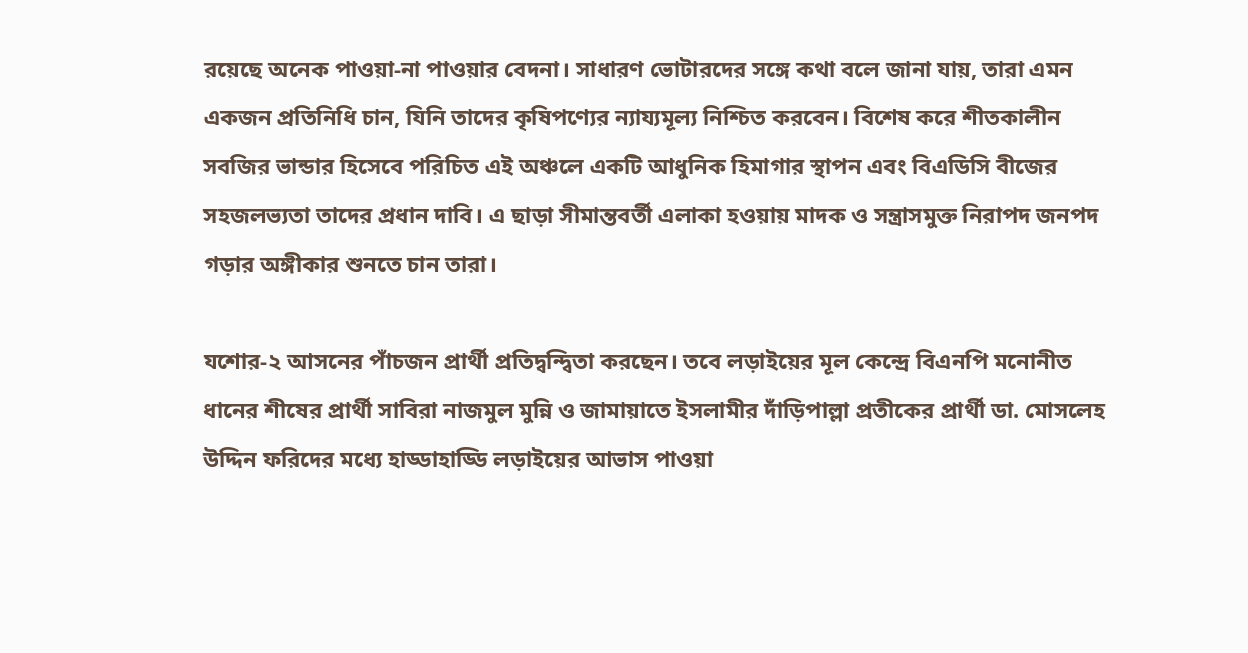রয়েছে অনেক পাওয়া-না পাওয়ার বেদনা। সাধারণ ভোটারদের সঙ্গে কথা বলে জানা যায়, তারা এমন একজন প্রতিনিধি চান, যিনি তাদের কৃষিপণ্যের ন্যায্যমূল্য নিশ্চিত করবেন। বিশেষ করে শীতকালীন সবজির ভান্ডার হিসেবে পরিচিত এই অঞ্চলে একটি আধুনিক হিমাগার স্থাপন এবং বিএডিসি বীজের সহজলভ্যতা তাদের প্রধান দাবি। এ ছাড়া সীমান্তবর্তী এলাকা হওয়ায় মাদক ও সন্ত্রাসমুক্ত নিরাপদ জনপদ গড়ার অঙ্গীকার শুনতে চান তারা।

যশোর-২ আসনের পাঁচজন প্রার্থী প্রতিদ্বন্দ্বিতা করছেন। তবে লড়াইয়ের মূল কেন্দ্রে বিএনপি মনোনীত ধানের শীষের প্রার্থী সাবিরা নাজমুল মুন্নি ও জামায়াতে ইসলামীর দাঁড়িপাল্লা প্রতীকের প্রার্থী ডা. মোসলেহ উদ্দিন ফরিদের মধ্যে হাড্ডাহাড্ডি লড়াইয়ের আভাস পাওয়া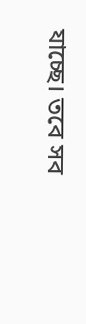যাচ্ছে। তবে সব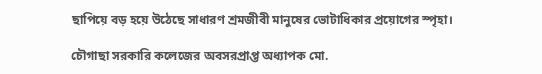ছাপিয়ে বড় হয়ে উঠেছে সাধারণ শ্রমজীবী মানুষের ভোটাধিকার প্রয়োগের স্পৃহা।

চৌগাছা সরকারি কলেজের অবসরপ্রাপ্ত অধ্যাপক মো.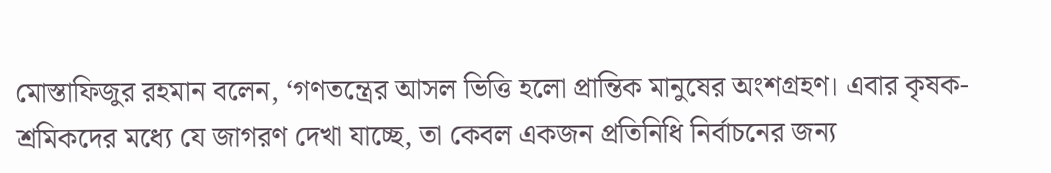মোস্তাফিজুর রহমান বলেন, ‘গণতন্ত্রের আসল ভিত্তি হলো প্রান্তিক মানুষের অংশগ্রহণ। এবার কৃষক-শ্রমিকদের মধ্যে যে জাগরণ দেখা যাচ্ছে, তা কেবল একজন প্রতিনিধি নির্বাচনের জন্য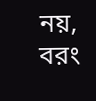নয়, বরং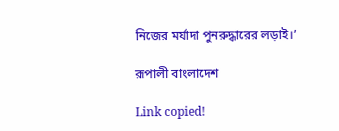নিজের মর্যাদা পুনরুদ্ধারের লড়াই।’

রূপালী বাংলাদেশ

Link copied!